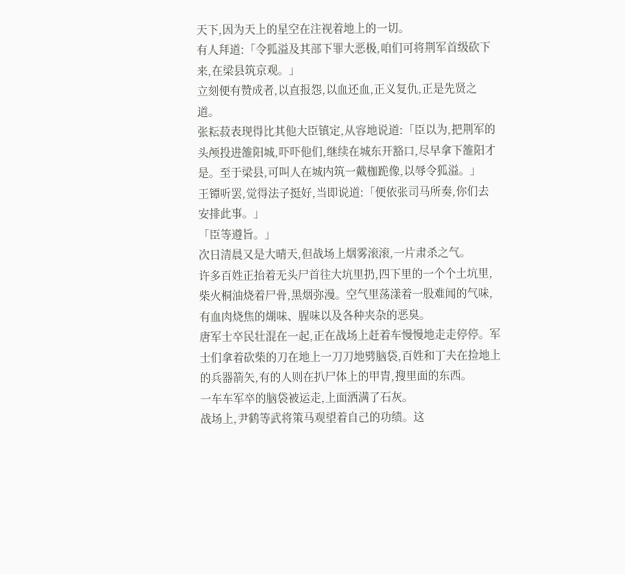天下,因为天上的星空在注视着地上的一切。
有人拜道:「令狐溢及其部下罪大恶极,咱们可将荆军首级砍下来,在梁县筑京观。」
立刻便有赞成者,以直报怨,以血还血,正义复仇,正是先贤之道。
张耘菽表现得比其他大臣镇定,从容地说道:「臣以为,把荆军的头颅投进雒阳城,吓吓他们,继续在城东开豁口,尽早拿下雒阳才是。至于梁县,可叫人在城内筑一戴枷跪像,以辱令狐溢。」
王镡听罢,觉得法子挺好,当即说道:「便依张司马所奏,你们去安排此事。」
「臣等遵旨。」
次日清晨又是大晴天,但战场上烟雾滚滚,一片肃杀之气。
许多百姓正抬着无头尸首往大坑里扔,四下里的一个个土坑里,柴火桐油烧着尸骨,黑烟弥漫。空气里荡漾着一股难闻的气味,有血肉烧焦的煳味、腥味以及各种夹杂的恶臭。
唐军士卒民壮混在一起,正在战场上赶着车慢慢地走走停停。军士们拿着砍柴的刀在地上一刀刀地劈脑袋,百姓和丁夫在捡地上的兵器箭矢,有的人则在扒尸体上的甲胄,搜里面的东西。
一车车军卒的脑袋被运走,上面洒满了石灰。
战场上,尹鹤等武将策马观望着自己的功绩。这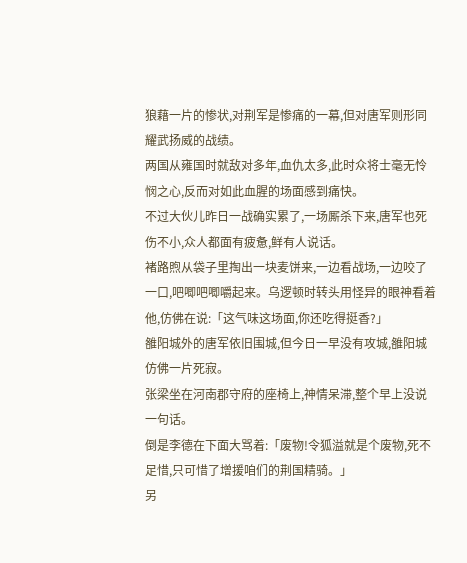狼藉一片的惨状,对荆军是惨痛的一幕,但对唐军则形同耀武扬威的战绩。
两国从雍国时就敌对多年,血仇太多,此时众将士毫无怜悯之心,反而对如此血腥的场面感到痛快。
不过大伙儿昨日一战确实累了,一场厮杀下来,唐军也死伤不小,众人都面有疲惫,鲜有人说话。
褚路煦从袋子里掏出一块麦饼来,一边看战场,一边咬了一口,吧唧吧唧嚼起来。乌逻顿时转头用怪异的眼神看着他,仿佛在说:「这气味这场面,你还吃得挺香?」
雒阳城外的唐军依旧围城,但今日一早没有攻城,雒阳城仿佛一片死寂。
张梁坐在河南郡守府的座椅上,神情呆滞,整个早上没说一句话。
倒是李德在下面大骂着:「废物!令狐溢就是个废物,死不足惜,只可惜了增援咱们的荆国精骑。」
另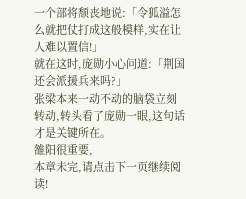一个部将颓丧地说:「令狐溢怎么就把仗打成这般模样,实在让人难以置信!」
就在这时,庞勋小心问道:「荆国还会派援兵来吗?」
张梁本来一动不动的脑袋立刻转动,转头看了庞勋一眼,这句话才是关键所在。
雒阳很重要,
本章未完,请点击下一页继续阅读!